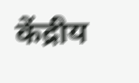केंद्रीय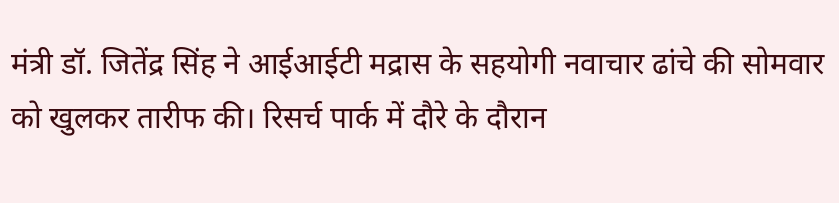मंत्री डॉ. जितेंद्र सिंह ने आईआईटी मद्रास के सहयोगी नवाचार ढांचे की सोमवार को खुलकर तारीफ की। रिसर्च पार्क में दौरे के दौरान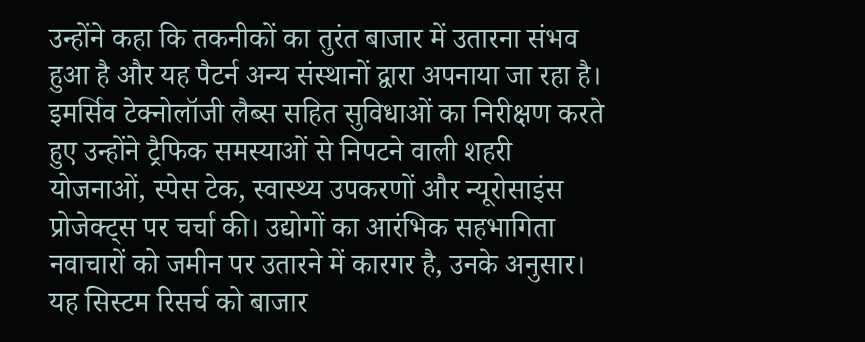उन्होंने कहा कि तकनीकों का तुरंत बाजार में उतारना संभव हुआ है और यह पैटर्न अन्य संस्थानों द्वारा अपनाया जा रहा है।
इमर्सिव टेक्नोलॉजी लैब्स सहित सुविधाओं का निरीक्षण करते हुए उन्होंने ट्रैफिक समस्याओं से निपटने वाली शहरी योजनाओं, स्पेस टेक, स्वास्थ्य उपकरणों और न्यूरोसाइंस प्रोजेक्ट्स पर चर्चा की। उद्योगों का आरंभिक सहभागिता नवाचारों को जमीन पर उतारने में कारगर है, उनके अनुसार।
यह सिस्टम रिसर्च को बाजार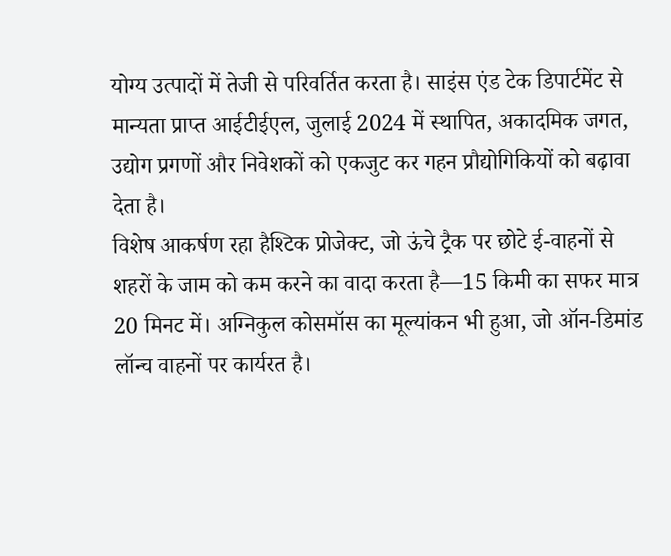योग्य उत्पादों में तेजी से परिवर्तित करता है। साइंस एंड टेक डिपार्टमेंट से मान्यता प्राप्त आईटीईएल, जुलाई 2024 में स्थापित, अकादमिक जगत, उद्योग प्रगणों और निवेशकों को एकजुट कर गहन प्रौद्योगिकियों को बढ़ावा देता है।
विशेष आकर्षण रहा हैश्टिक प्रोजेक्ट, जो ऊंचे ट्रैक पर छोटे ई-वाहनों से शहरों के जाम को कम करने का वादा करता है—15 किमी का सफर मात्र 20 मिनट में। अग्निकुल कोसमॉस का मूल्यांकन भी हुआ, जो ऑन-डिमांड लॉन्च वाहनों पर कार्यरत है।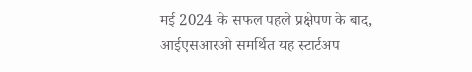मई 2024 के सफल पहले प्रक्षेपण के बाद, आईएसआरओ समर्थित यह स्टार्टअप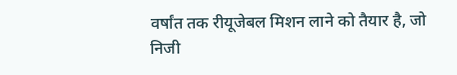वर्षांत तक रीयूजेबल मिशन लाने को तैयार है, जो निजी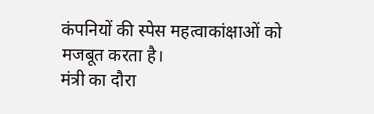कंपनियों की स्पेस महत्वाकांक्षाओं को मजबूत करता है।
मंत्री का दौरा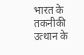भारत के तकनीकी उत्थान के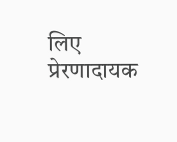लिए प्रेरणादायक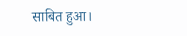साबित हुआ।